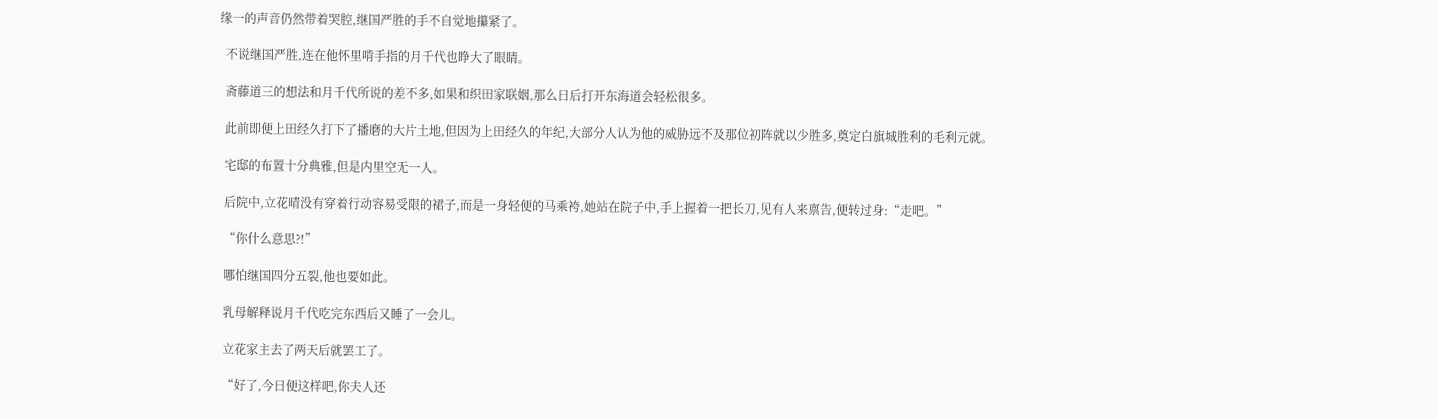缘一的声音仍然带着哭腔,继国严胜的手不自觉地攥紧了。

  不说继国严胜,连在他怀里啃手指的月千代也睁大了眼睛。

  斋藤道三的想法和月千代所说的差不多,如果和织田家联姻,那么日后打开东海道会轻松很多。

  此前即便上田经久打下了播磨的大片土地,但因为上田经久的年纪,大部分人认为他的威胁远不及那位初阵就以少胜多,奠定白旗城胜利的毛利元就。

  宅邸的布置十分典雅,但是内里空无一人。

  后院中,立花晴没有穿着行动容易受限的裙子,而是一身轻便的马乘袴,她站在院子中,手上握着一把长刀,见有人来禀告,便转过身:“走吧。”

  “你什么意思?!”

  哪怕继国四分五裂,他也要如此。

  乳母解释说月千代吃完东西后又睡了一会儿。

  立花家主去了两天后就罢工了。

  “好了,今日便这样吧,你夫人还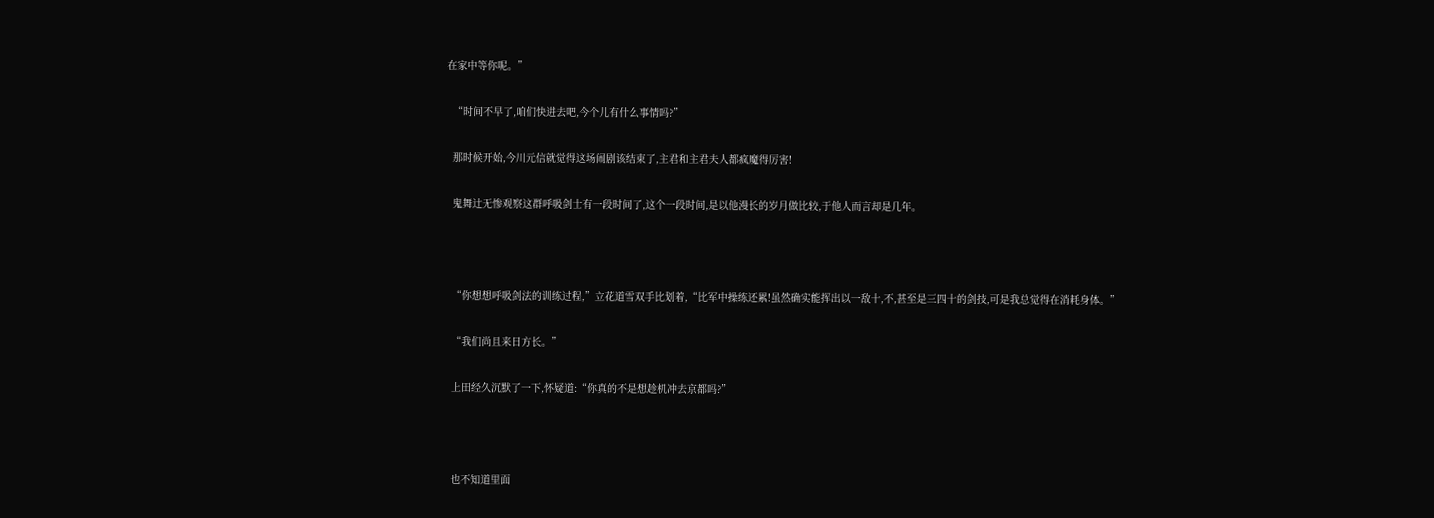在家中等你呢。”

  “时间不早了,咱们快进去吧,今个儿有什么事情吗?”

  那时候开始,今川元信就觉得这场闹剧该结束了,主君和主君夫人都疯魔得厉害!

  鬼舞辻无惨观察这群呼吸剑士有一段时间了,这个一段时间,是以他漫长的岁月做比较,于他人而言却是几年。



  “你想想呼吸剑法的训练过程,”立花道雪双手比划着,“比军中操练还累!虽然确实能挥出以一敌十,不,甚至是三四十的剑技,可是我总觉得在消耗身体。”

  “我们尚且来日方长。”

  上田经久沉默了一下,怀疑道:“你真的不是想趁机冲去京都吗?”



  也不知道里面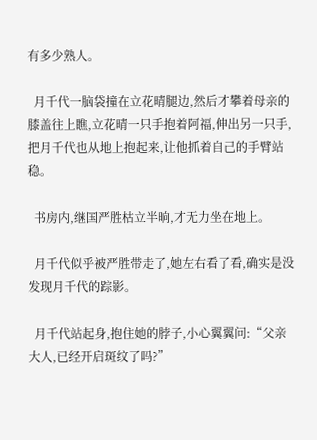有多少熟人。

  月千代一脑袋撞在立花晴腿边,然后才攀着母亲的膝盖往上瞧,立花晴一只手抱着阿福,伸出另一只手,把月千代也从地上抱起来,让他抓着自己的手臂站稳。

  书房内,继国严胜枯立半晌,才无力坐在地上。

  月千代似乎被严胜带走了,她左右看了看,确实是没发现月千代的踪影。

  月千代站起身,抱住她的脖子,小心翼翼问:“父亲大人,已经开启斑纹了吗?”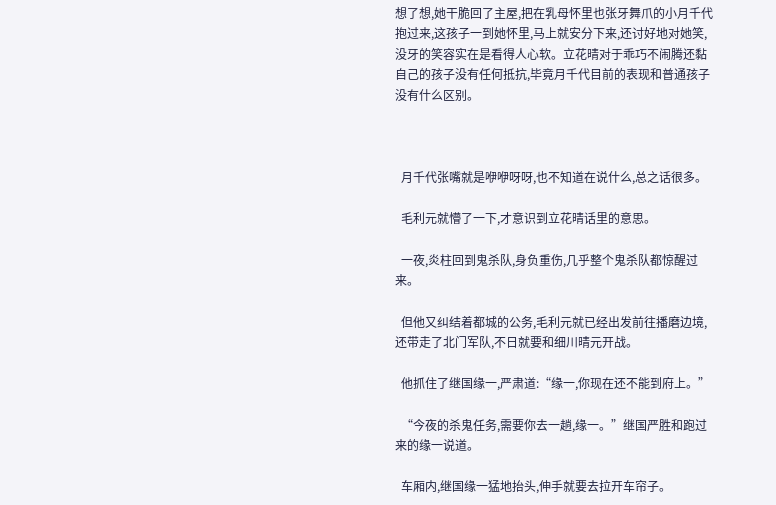想了想,她干脆回了主屋,把在乳母怀里也张牙舞爪的小月千代抱过来,这孩子一到她怀里,马上就安分下来,还讨好地对她笑,没牙的笑容实在是看得人心软。立花晴对于乖巧不闹腾还黏自己的孩子没有任何抵抗,毕竟月千代目前的表现和普通孩子没有什么区别。



  月千代张嘴就是咿咿呀呀,也不知道在说什么,总之话很多。

  毛利元就懵了一下,才意识到立花晴话里的意思。

  一夜,炎柱回到鬼杀队,身负重伤,几乎整个鬼杀队都惊醒过来。

  但他又纠结着都城的公务,毛利元就已经出发前往播磨边境,还带走了北门军队,不日就要和细川晴元开战。

  他抓住了继国缘一,严肃道:“缘一,你现在还不能到府上。”

  “今夜的杀鬼任务,需要你去一趟,缘一。”继国严胜和跑过来的缘一说道。

  车厢内,继国缘一猛地抬头,伸手就要去拉开车帘子。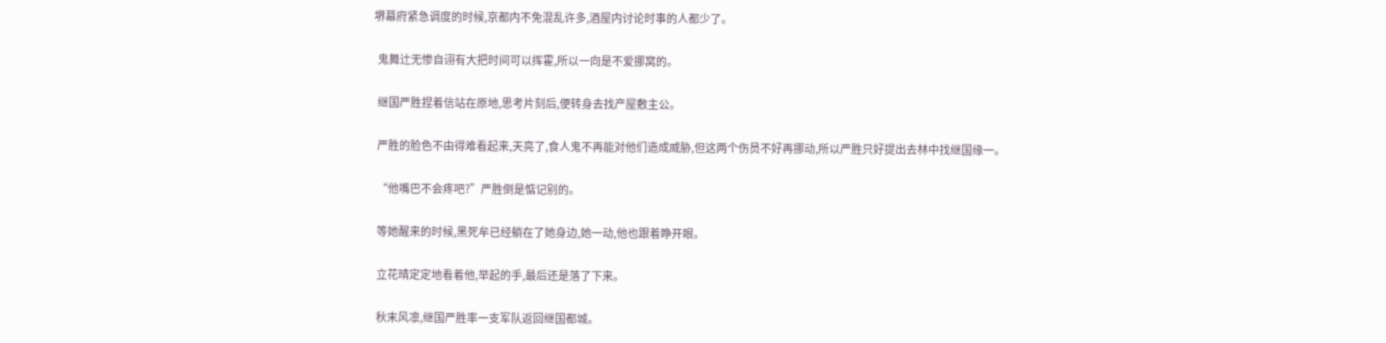堺幕府紧急调度的时候,京都内不免混乱许多,酒屋内讨论时事的人都少了。

  鬼舞辻无惨自诩有大把时间可以挥霍,所以一向是不爱挪窝的。

  继国严胜捏着信站在原地,思考片刻后,便转身去找产屋敷主公。

  严胜的脸色不由得难看起来,天亮了,食人鬼不再能对他们造成威胁,但这两个伤员不好再挪动,所以严胜只好提出去林中找继国缘一。

  “他嘴巴不会疼吧?”严胜倒是惦记别的。

  等她醒来的时候,黑死牟已经躺在了她身边,她一动,他也跟着睁开眼。

  立花晴定定地看着他,举起的手,最后还是落了下来。

  秋末风凛,继国严胜率一支军队返回继国都城。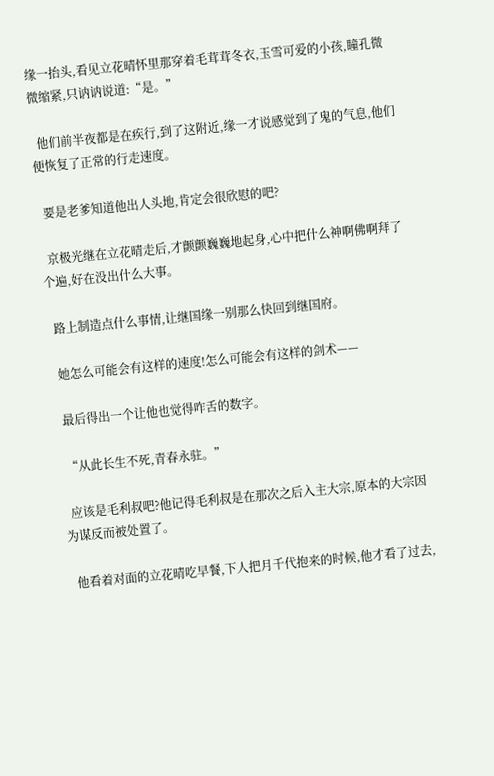缘一抬头,看见立花晴怀里那穿着毛茸茸冬衣,玉雪可爱的小孩,瞳孔微微缩紧,只讷讷说道:“是。”

  他们前半夜都是在疾行,到了这附近,缘一才说感觉到了鬼的气息,他们便恢复了正常的行走速度。

  要是老爹知道他出人头地,肯定会很欣慰的吧?

  京极光继在立花晴走后,才颤颤巍巍地起身,心中把什么神啊佛啊拜了个遍,好在没出什么大事。

  路上制造点什么事情,让继国缘一别那么快回到继国府。

  她怎么可能会有这样的速度!怎么可能会有这样的剑术——

  最后得出一个让他也觉得咋舌的数字。

  “从此长生不死,青春永驻。”

  应该是毛利叔吧?他记得毛利叔是在那次之后入主大宗,原本的大宗因为谋反而被处置了。

  他看着对面的立花晴吃早餐,下人把月千代抱来的时候,他才看了过去,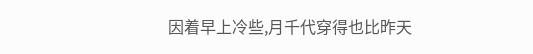因着早上冷些,月千代穿得也比昨天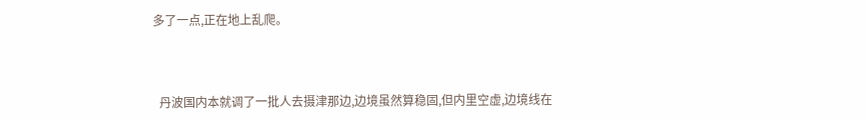多了一点,正在地上乱爬。



  丹波国内本就调了一批人去摄津那边,边境虽然算稳固,但内里空虚,边境线在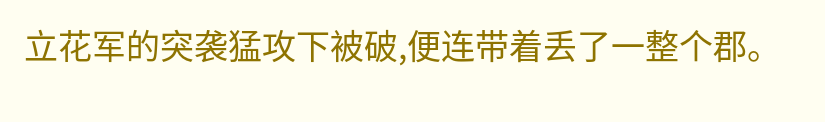立花军的突袭猛攻下被破,便连带着丢了一整个郡。